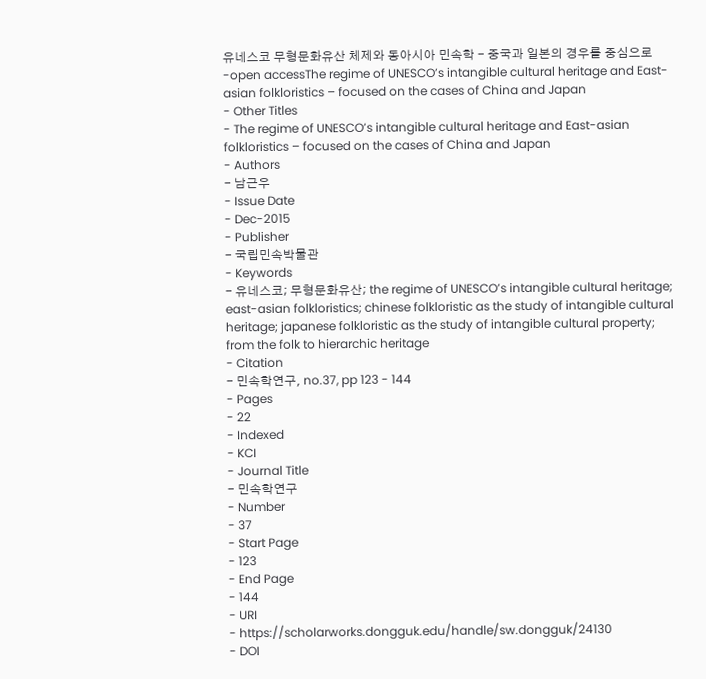유네스코 무형문화유산 체제와 동아시아 민속학 - 중국과 일본의 경우를 중심으로 -open accessThe regime of UNESCO’s intangible cultural heritage and East-asian folkloristics – focused on the cases of China and Japan
- Other Titles
- The regime of UNESCO’s intangible cultural heritage and East-asian folkloristics – focused on the cases of China and Japan
- Authors
- 남근우
- Issue Date
- Dec-2015
- Publisher
- 국립민속박물관
- Keywords
- 유네스코; 무형문화유산; the regime of UNESCO’s intangible cultural heritage; east-asian folkloristics; chinese folkloristic as the study of intangible cultural heritage; japanese folkloristic as the study of intangible cultural property; from the folk to hierarchic heritage
- Citation
- 민속학연구, no.37, pp 123 - 144
- Pages
- 22
- Indexed
- KCI
- Journal Title
- 민속학연구
- Number
- 37
- Start Page
- 123
- End Page
- 144
- URI
- https://scholarworks.dongguk.edu/handle/sw.dongguk/24130
- DOI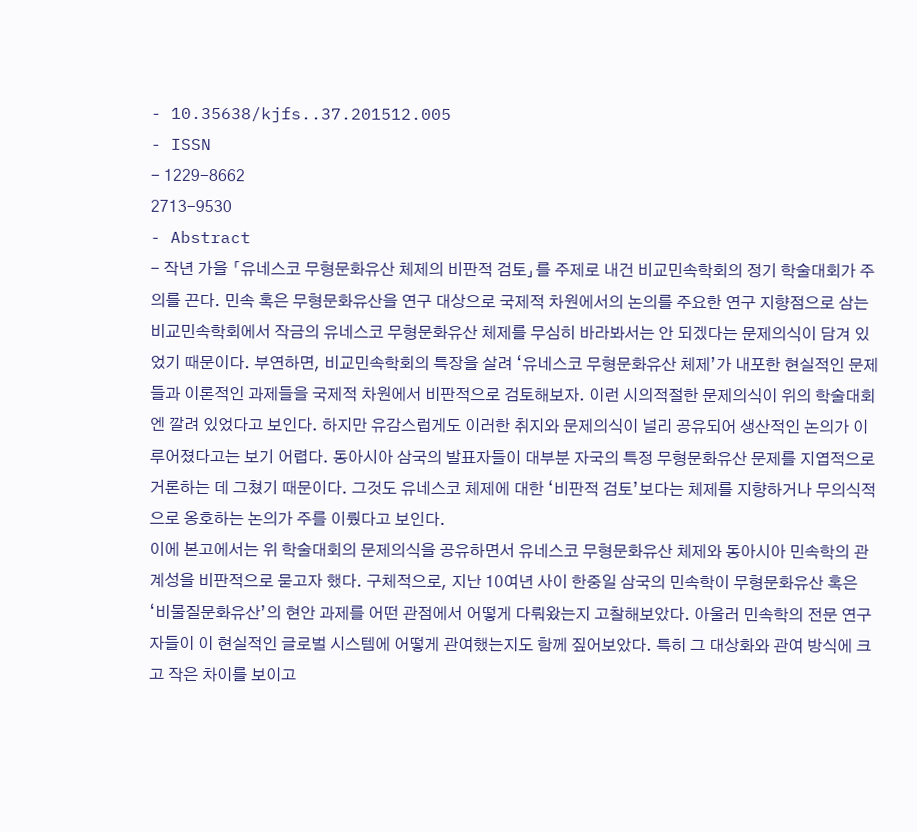- 10.35638/kjfs..37.201512.005
- ISSN
- 1229-8662
2713-9530
- Abstract
- 작년 가을 「유네스코 무형문화유산 체제의 비판적 검토」를 주제로 내건 비교민속학회의 정기 학술대회가 주의를 끈다. 민속 혹은 무형문화유산을 연구 대상으로 국제적 차원에서의 논의를 주요한 연구 지향점으로 삼는 비교민속학회에서 작금의 유네스코 무형문화유산 체제를 무심히 바라봐서는 안 되겠다는 문제의식이 담겨 있었기 때문이다. 부연하면, 비교민속학회의 특장을 살려 ‘유네스코 무형문화유산 체제’가 내포한 현실적인 문제들과 이론적인 과제들을 국제적 차원에서 비판적으로 검토해보자. 이런 시의적절한 문제의식이 위의 학술대회엔 깔려 있었다고 보인다. 하지만 유감스럽게도 이러한 취지와 문제의식이 널리 공유되어 생산적인 논의가 이루어졌다고는 보기 어렵다. 동아시아 삼국의 발표자들이 대부분 자국의 특정 무형문화유산 문제를 지엽적으로 거론하는 데 그쳤기 때문이다. 그것도 유네스코 체제에 대한 ‘비판적 검토’보다는 체제를 지향하거나 무의식적으로 옹호하는 논의가 주를 이뤘다고 보인다.
이에 본고에서는 위 학술대회의 문제의식을 공유하면서 유네스코 무형문화유산 체제와 동아시아 민속학의 관계성을 비판적으로 묻고자 했다. 구체적으로, 지난 10여년 사이 한중일 삼국의 민속학이 무형문화유산 혹은 ‘비물질문화유산’의 현안 과제를 어떤 관점에서 어떻게 다뤄왔는지 고찰해보았다. 아울러 민속학의 전문 연구자들이 이 현실적인 글로벌 시스템에 어떻게 관여했는지도 함께 짚어보았다. 특히 그 대상화와 관여 방식에 크고 작은 차이를 보이고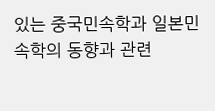있는 중국민속학과 일본민속학의 동향과 관련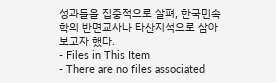성과들을 집중적으로 살펴, 한국민속학의 반면교사나 타산지석으로 삼아보고자 했다.
- Files in This Item
- There are no files associated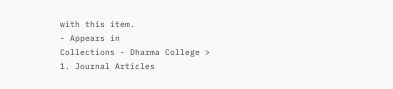with this item.
- Appears in
Collections - Dharma College > 1. Journal Articles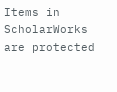Items in ScholarWorks are protected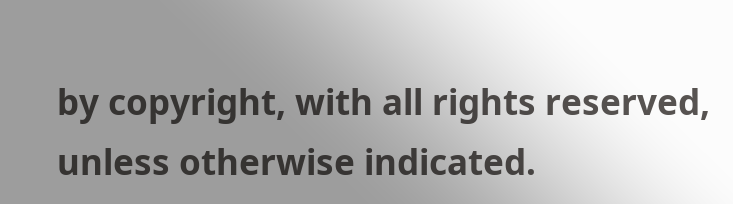by copyright, with all rights reserved, unless otherwise indicated.